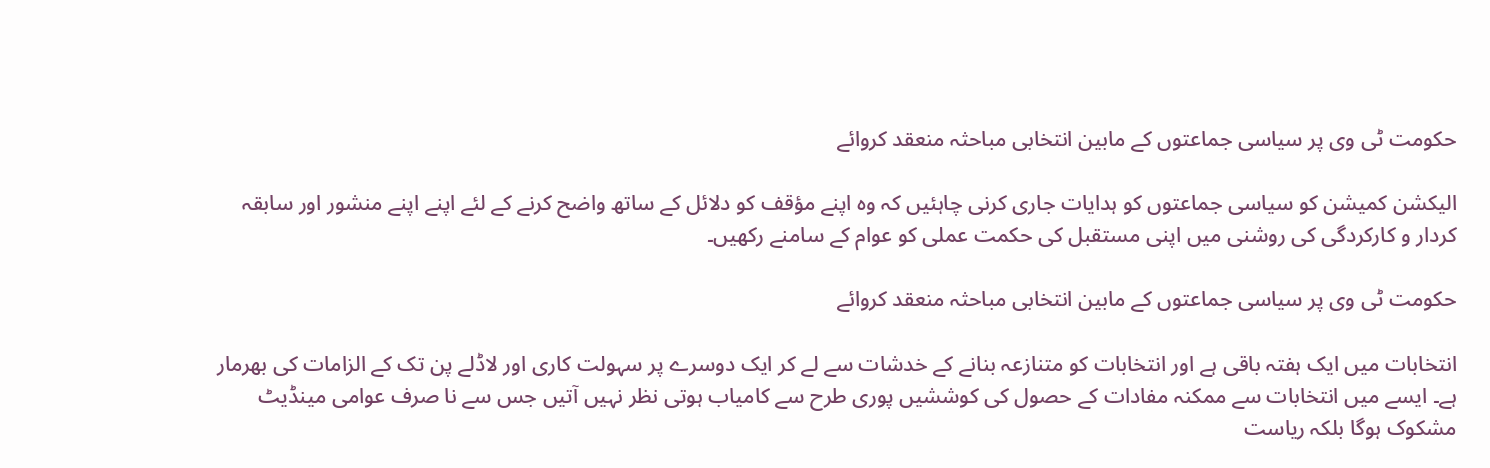حکومت ٹی وی پر سیاسی جماعتوں کے مابین انتخابی مباحثہ منعقد کروائے

الیکشن کمیشن کو سیاسی جماعتوں کو ہدایات جاری کرنی چاہئیں کہ وہ اپنے مؤقف کو دلائل کے ساتھ واضح کرنے کے لئے اپنے اپنے منشور اور سابقہ کردار و کارکردگی کی روشنی میں اپنی مستقبل کی حکمت عملی کو عوام کے سامنے رکھیں۔

حکومت ٹی وی پر سیاسی جماعتوں کے مابین انتخابی مباحثہ منعقد کروائے

انتخابات میں ایک ہفتہ باقی ہے اور انتخابات کو متنازعہ بنانے کے خدشات سے لے کر ایک دوسرے پر سہولت کاری اور لاڈلے پن تک کے الزامات کی بھرمار ہے۔ ایسے میں انتخابات سے ممکنہ مفادات کے حصول کی کوششیں پوری طرح سے کامیاب ہوتی نظر نہیں آتیں جس سے نا صرف عوامی مینڈیٹ مشکوک ہوگا بلکہ ریاست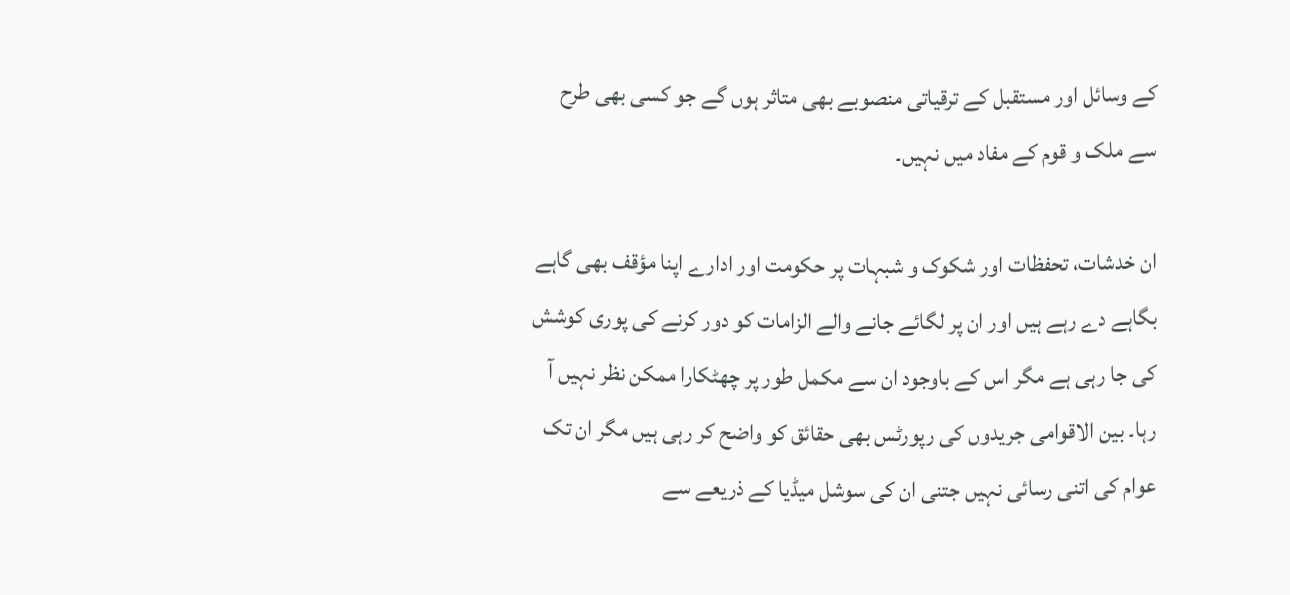کے وسائل اور مستقبل کے ترقیاتی منصوبے بھی متاثر ہوں گے جو کسی بھی طرح سے ملک و قوم کے مفاد میں نہیں۔

ان خدشات، تحفظات اور شکوک و شبہات پر حکومت اور ادارے اپنا مؤقف بھی گاہے بگاہے دے رہے ہیں اور ان پر لگائے جانے والے الزامات کو دور کرنے کی پوری کوشش کی جا رہی ہے مگر اس کے باوجود ان سے مکمل طور پر چھٹکارا ممکن نظر نہیں آ رہا۔ بین الاقوامی جریدوں کی رپورٹس بھی حقائق کو واضح کر رہی ہیں مگر ان تک عوام کی اتنی رسائی نہیں جتنی ان کی سوشل میڈیا کے ذریعے سے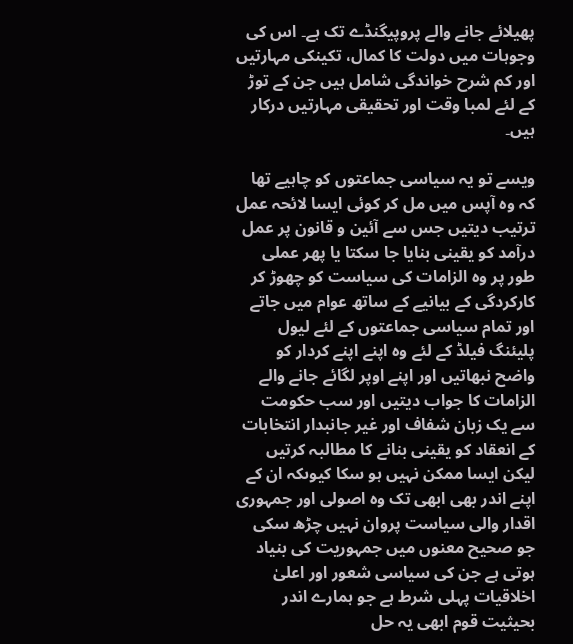پھیلائے جانے والے پروپیگنڈے تک ہے۔ اس کی وجوہات میں دولت کا کمال، تکینکی مہارتیں اور کم شرح خواندگی شامل ہیں جن کے توڑ کے لئے لمبا وقت اور تحقیقی مہارتیں درکار ہیں۔

ویسے تو یہ سیاسی جماعتوں کو چاہیے تھا کہ وہ آپس میں مل کر کوئی ایسا لائحہ عمل ترتیب دیتیں جس سے آئین و قانون پر عمل درآمد کو یقینی بنایا جا سکتا یا پھر عملی طور پر وہ الزامات کی سیاست کو چھوڑ کر کارکردگی کے بیانیے کے ساتھ عوام میں جاتے اور تمام سیاسی جماعتوں کے لئے لیول پلیئنگ فیلڈ کے لئے وہ اپنے اپنے کردار کو واضح نبھاتیں اور اپنے اوپر لگائے جانے والے الزامات کا جواب دیتیں اور سب حکومت سے یک زبان شفاف اور غیر جانبدار انتخابات کے انعقاد کو یقینی بنانے کا مطالبہ کرتیں لیکن ایسا ممکن نہیں ہو سکا کیوںکہ ان کے اپنے اندر بھی ابھی تک وہ اصولی اور جمہوری اقدار والی سیاست پروان نہیں چڑھ سکی جو صحیح معنوں میں جمہوریت کی بنیاد ہوتی ہے جن کی سیاسی شعور اور اعلیٰ اخلاقیات پہلی شرط ہے جو ہمارے اندر بحیثیت قوم ابھی یہ حل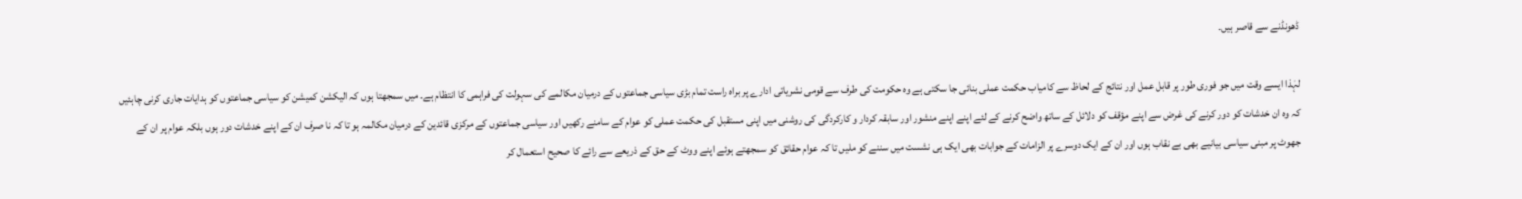ڈھونڈنے سے قاصر ہیں۔

لہٰذا ایسے وقت میں جو فوری طور پر قابل عمل اور نتائج کے لحاظ سے کامیاب حکمت عملی بنائی جا سکتی ہے وہ حکومت کی طرف سے قومی نشریاتی ادارے پر براہ راست تمام بڑی سیاسی جماعتوں کے درمیان مکالمے کی سہولت کی فراہمی کا انتظام ہے۔ میں سمجھتا ہوں کہ الیکشن کمیشن کو سیاسی جماعتوں کو ہدایات جاری کرنی چاہئیں کہ وہ ان خدشات کو دور کرنے کی غرض سے اپنے مؤقف کو دلائل کے ساتھ واضح کرنے کے لئے اپنے اپنے منشور اور سابقہ کردار و کارکردگی کی روشنی میں اپنی مستقبل کی حکمت عملی کو عوام کے سامنے رکھیں اور سیاسی جماعتوں کے مرکزی قائدین کے درمیان مکالمہ ہو تا کہ نا صرف ان کے اپنے خدشات دور ہوں بلکہ عوام پر ان کے جھوٹ پر مبنی سیاسی بیانیے بھی بے نقاب ہوں اور ان کے ایک دوسرے پر الزامات کے جوابات بھی ایک ہی نشست میں سننے کو ملیں تا کہ عوام حقائق کو سمجھتے ہوئے اپنے ووٹ کے حق کے ذریعے سے رائے کا صحیح استعمال کر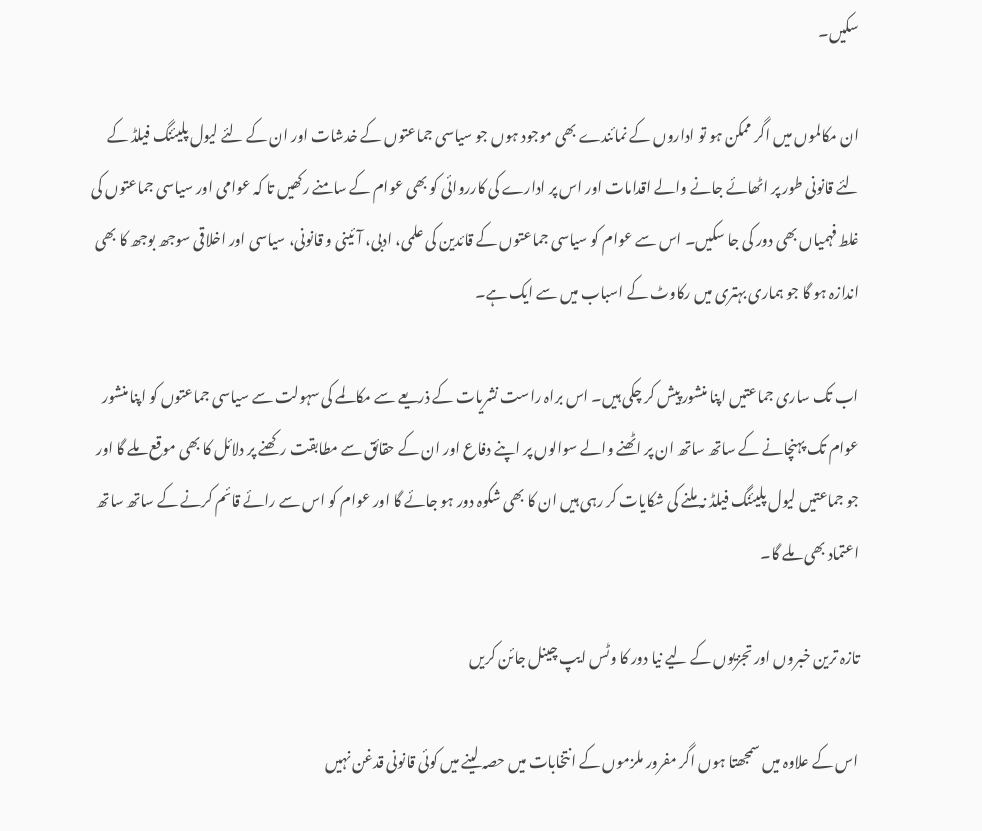سکیں۔

ان مکالموں میں اگر ممکن ہو تو اداروں کے نمائندے بھی موجود ہوں جو سیاسی جماعتوں کے خدشات اور ان کے لئے لیول پلیئنگ فیلڈ کے لئے قانونی طور پر اٹھائے جانے والے اقدامات اور اس پر ادارے کی کارروائی کو بھی عوام کے سامنے رکھیں تا کہ عوامی اور سیاسی جماعتوں کی غلط فہمیاں بھی دور کی جا سکیں۔ اس سے عوام کو سیاسی جماعتوں کے قائدین کی علمی، ادبی، آئینی و قانونی، سیاسی اور اخلاقی سوجھ بوجھ کا بھی اندازہ ہو گا جو ہماری بہتری میں رکاوٹ کے اسباب میں سے ایک ہے۔

اب تک ساری جماعتیں اپنا منشور پیش کر چکی ہیں۔ اس براہ راست نشریات کے ذریعے سے مکالمے کی سہولت سے سیاسی جماعتوں کو اپنا منشور عوام تک پہنچانے کے ساتھ ساتھ ان پر اٹھنے والے سوالوں پر اپنے دفاع اور ان کے حقائق سے مطابقت رکھنے پر دلائل کا بھی موقع ملے گا اور جو جماعتیں لیول پلیئنگ فیلڈ نہ ملنے کی شکایات کر رہی ہیں ان کا بھی شکوہ دور ہو جائے گا اور عوام کو اس سے رائے قائم کرنے کے ساتھ ساتھ اعتماد بھی ملے گا۔

تازہ ترین خبروں اور تجزیوں کے لیے نیا دور کا وٹس ایپ چینل جائن کریں

اس کے علاوہ میں سمجھتا ہوں اگر مفرور ملزموں کے انتخابات میں حصہ لینے میں کوئی قانونی قدغن نہیں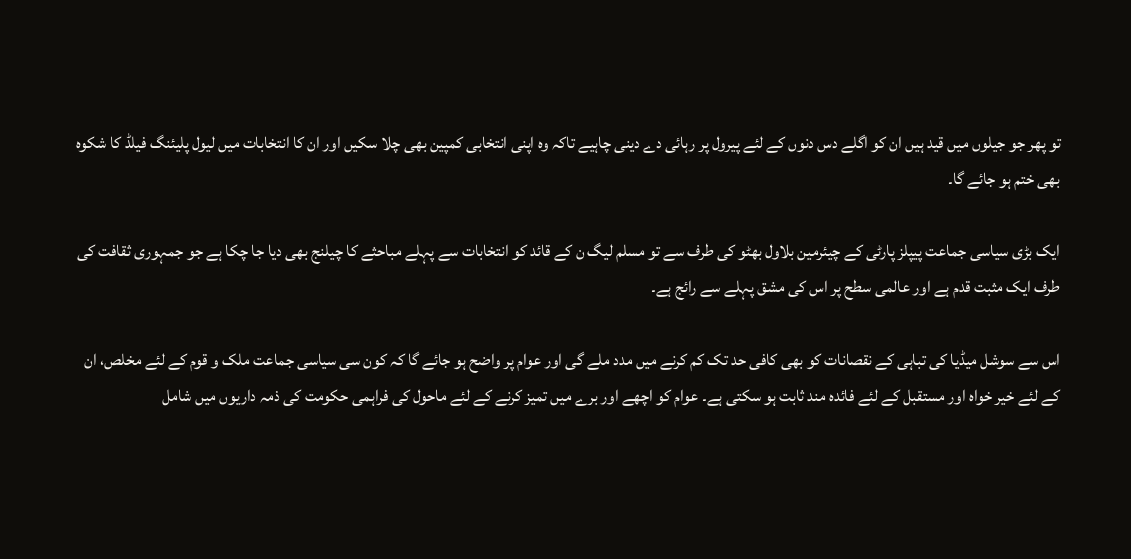تو پھر جو جیلوں میں قید ہیں ان کو اگلے دس دنوں کے لئے پیرول پر رہائی دے دینی چاہیے تاکہ وہ اپنی انتخابی کمپین بھی چلا سکیں اور ان کا انتخابات میں لیول پلیئنگ فیلڈ کا شکوہ بھی ختم ہو جائے گا۔

ایک بڑی سیاسی جماعت پیپلز پارٹی کے چیئرمین بلاول بھٹو کی طرف سے تو مسلم لیگ ن کے قائد کو انتخابات سے پہلے مباحثے کا چیلنج بھی دیا جا چکا ہے جو جمہوری ثقافت کی طرف ایک مثبت قدم ہے اور عالمی سطح پر اس کی مشق پہلے سے رائج ہے۔

اس سے سوشل میڈیا کی تباہی کے نقصانات کو بھی کافی حد تک کم کرنے میں مدد ملے گی اور عوام پر واضح ہو جائے گا کہ کون سی سیاسی جماعت ملک و قوم کے لئے مخلص، ان کے لئے خیر خواہ اور مستقبل کے لئے فائدہ مند ثابت ہو سکتی ہے۔ عوام کو اچھے اور برے میں تمیز کرنے کے لئے ماحول کی فراہمی حکومت کی ذمہ داریوں میں شامل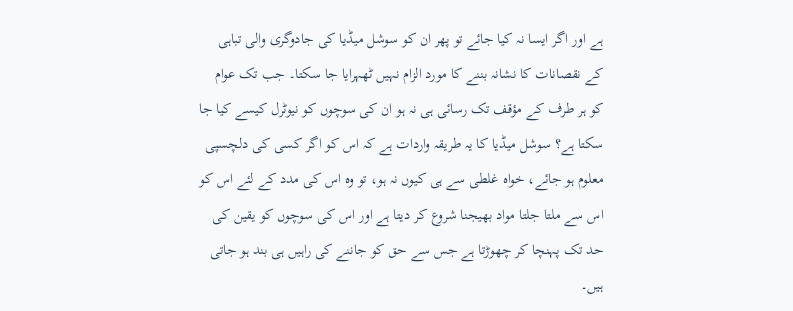ہے اور اگر ایسا نہ کیا جائے تو پھر ان کو سوشل میڈیا کی جادوگری والی تباہی کے نقصانات کا نشانہ بننے کا مورد الزام نہیں ٹھہرایا جا سکتا۔ جب تک عوام کو ہر طرف کے مؤقف تک رسائی ہی نہ ہو ان کی سوچوں کو نیوٹرل کیسے کیا جا سکتا ہے؟ سوشل میڈیا کا یہ طریقہ واردات ہے کہ اس کو اگر کسی کی دلچسپی معلوم ہو جائے، خواہ غلطی سے ہی کیوں نہ ہو، تو وہ اس کی مدد کے لئے اس کو اس سے ملتا جلتا مواد بھیجنا شروع کر دیتا ہے اور اس کی سوچوں کو یقین کی حد تک پہنچا کر چھوڑتا ہے جس سے حق کو جاننے کی راہیں ہی بند ہو جاتی ہیں۔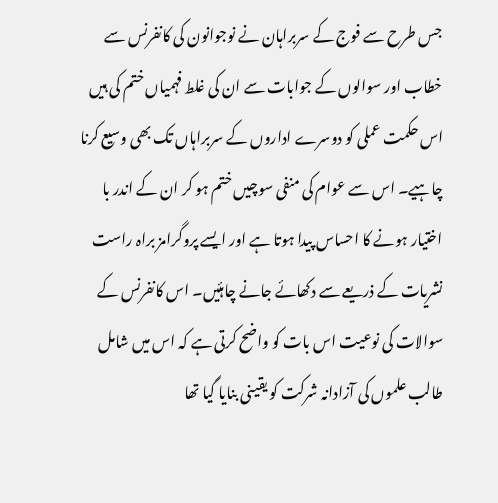جس طرح سے فوج کے سربراہان نے نوجوانون کی کانفرنس سے خطاب اور سوالوں کے جوابات سے ان کی غلط فہمیاں ختم کی ہیں اس حکمت عملی کو دوسرے اداروں کے سربراہاں تک بھی وسیع کرنا چاہیے۔ اس سے عوام کی منفی سوچیں ختم ہو کر ان کے اندر با اختیار ہونے کا احساس پیدا ہوتا ہے اور ایسے پروگرامز براہ راست نشریات کے ذریعے سے دکھائے جانے چاہئیں۔ اس کانفرنس کے سوالات کی نوعیت اس بات کو واضح کرتی ہے کہ اس میں شامل طالب علموں کی آزادانہ شرکت کو یقینی بنایا گیا تھا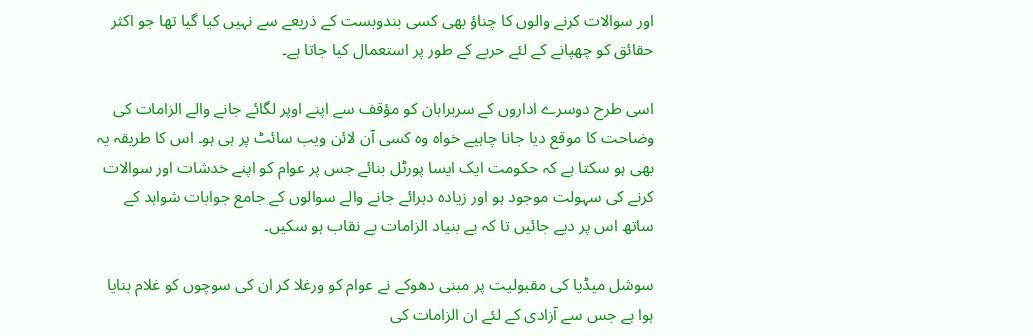اور سوالات کرنے والوں کا چناؤ بھی کسی بندوبست کے ذریعے سے نہیں کیا گیا تھا جو اکثر حقائق کو چھپانے کے لئے حربے کے طور پر استعمال کیا جاتا ہے۔

اسی طرح دوسرے اداروں کے سربراہان کو مؤقف سے اپنے اوپر لگائے جانے والے الزامات کی وضاحت کا موقع دیا جانا چاہیے خواہ وہ کسی آن لائن ویب سائٹ پر ہی ہو۔ اس کا طریقہ یہ بھی ہو سکتا ہے کہ حکومت ایک ایسا پورٹل بنائے جس پر عوام کو اپنے خدشات اور سوالات کرنے کی سہولت موجود ہو اور زیادہ دہرائے جانے والے سوالوں کے جامع جوابات شواہد کے ساتھ اس پر دیے جائیں تا کہ بے بنیاد الزامات بے نقاب ہو سکیں۔

سوشل میڈیا کی مقبولیت پر مبنی دھوکے نے عوام کو ورغلا کر ان کی سوچوں کو غلام بنایا ہوا ہے جس سے آزادی کے لئے ان الزامات کی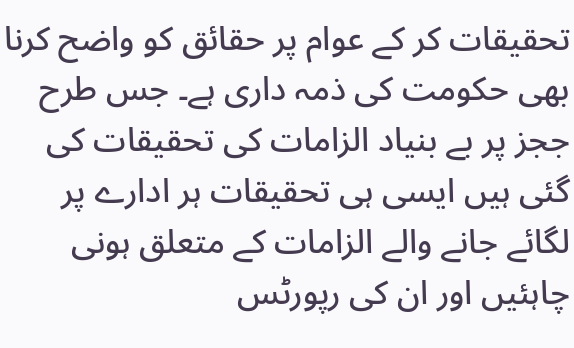تحقیقات کر کے عوام پر حقائق کو واضح کرنا بھی حکومت کی ذمہ داری ہے۔ جس طرح ججز پر بے بنیاد الزامات کی تحقیقات کی گئی ہیں ایسی ہی تحقیقات ہر ادارے پر لگائے جانے والے الزامات کے متعلق ہونی چاہئیں اور ان کی رپورٹس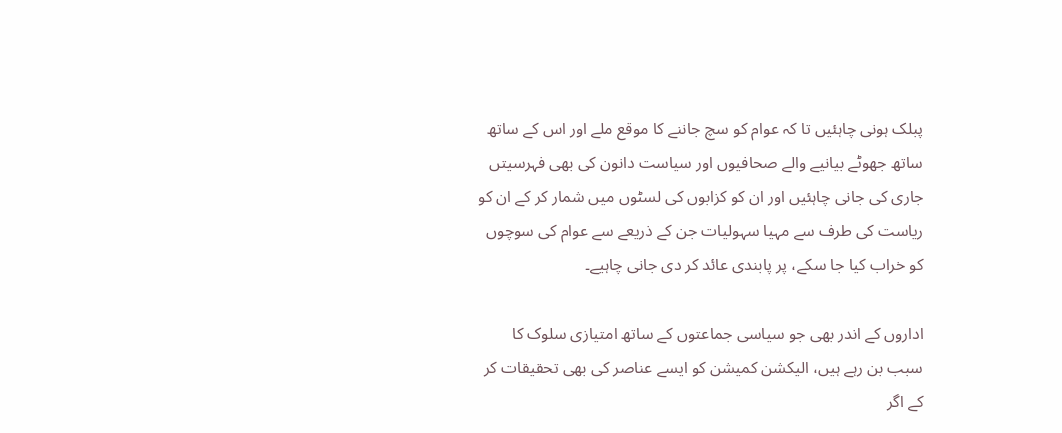پبلک ہونی چاہئیں تا کہ عوام کو سچ جاننے کا موقع ملے اور اس کے ساتھ ساتھ جھوٹے بیانیے والے صحافیوں اور سیاست دانون کی بھی فہرسیتں جاری کی جانی چاہئیں اور ان کو کزابوں کی لسٹوں میں شمار کر کے ان کو ریاست کی طرف سے مہیا سہولیات جن کے ذریعے سے عوام کی سوچوں کو خراب کیا جا سکے، پر پابندی عائد کر دی جانی چاہیے۔

اداروں کے اندر بھی جو سیاسی جماعتوں کے ساتھ امتیازی سلوک کا سبب بن رہے ہیں، الیکشن کمیشن کو ایسے عناصر کی بھی تحقیقات کر کے اگر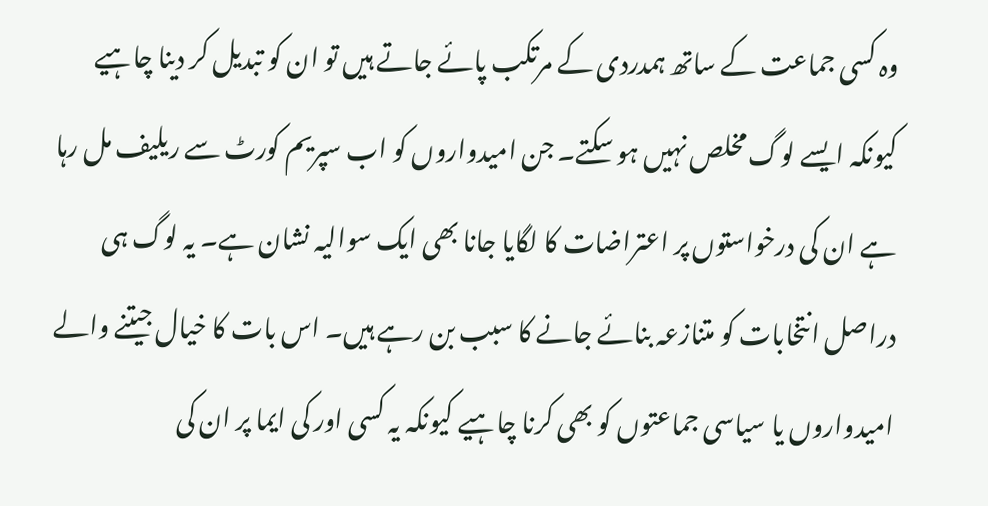وہ کسی جماعت کے ساتھ ہمدردی کے مرتکب پائے جاتے ہیں تو ان کو تبدیل کر دینا چاہیے کیونکہ ایسے لوگ مخلص نہیں ہو سکتے۔ جن امیدواروں کو اب سپریم کورٹ سے ریلیف مل رہا ہے ان کی درخواستوں پر اعتراضات کا لگایا جانا بھی ایک سوالیہ نشان ہے۔ یہ لوگ ہی دراصل انتخابات کو متنازعہ بنائے جانے کا سبب بن رہے ہیں۔ اس بات کا خیال جیتنے والے امیدواروں یا سیاسی جماعتوں کو بھی کرنا چاہیے کیونکہ یہ کسی اور کی ایما پر ان کی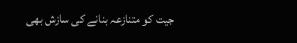جیت کو متنازعہ بنانے کی سازش بھی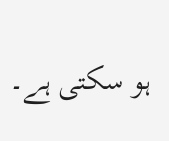ہو سکتی ہے۔